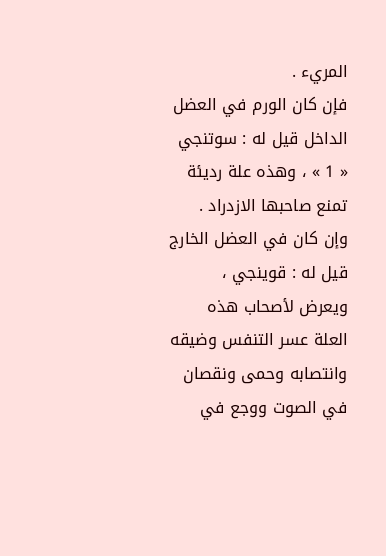المريء .
فإن كان الورم في العضل الداخل قيل له : سوتنجي « 1 » ، وهذه علة رديئة تمنع صاحبها الازدراد .
وإن كان في العضل الخارج قيل له : قوينجي ، ويعرض لأصحاب هذه العلة عسر التنفس وضيقه وانتصابه وحمى ونقصان في الصوت ووجع في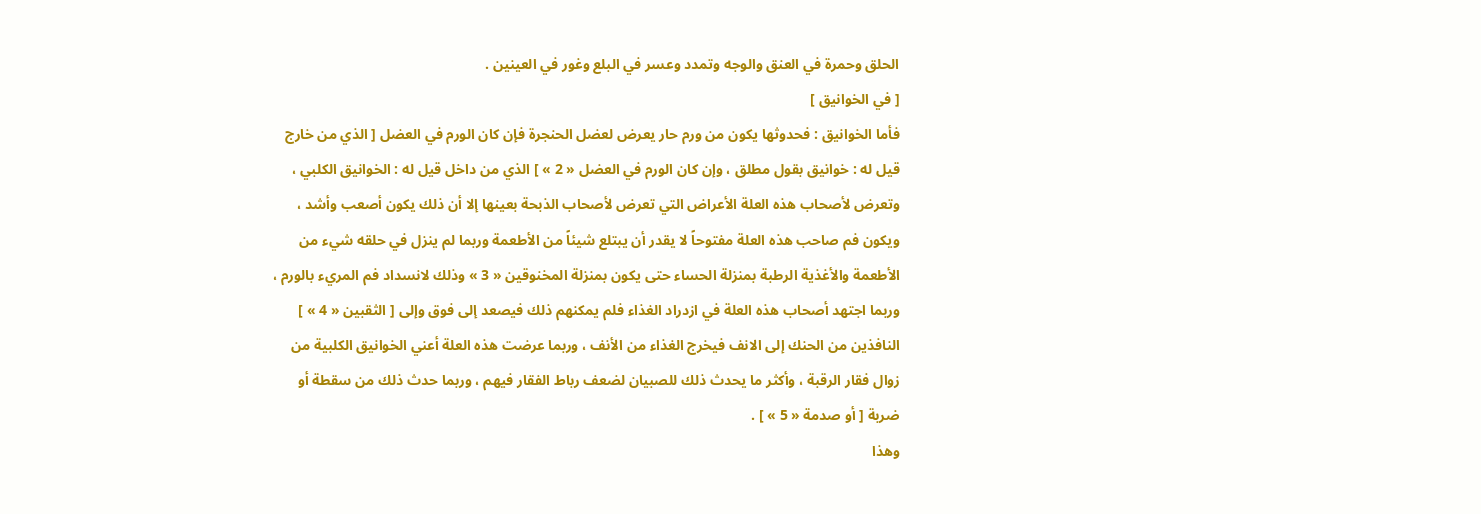الحلق وحمرة في العنق والوجه وتمدد وعسر في البلع وغور في العينين .
[ في الخوانيق ]
فأما الخوانيق : فحدوثها يكون من ورم حار يعرض لعضل الحنجرة فإن كان الورم في العضل [ الذي من خارج قيل له : خوانيق بقول مطلق ، وإن كان الورم في العضل « 2 » ] الذي من داخل قيل له : الخوانيق الكلبي ، وتعرض لأصحاب هذه العلة الأعراض التي تعرض لأصحاب الذبحة بعينها إلا أن ذلك يكون أصعب وأشد ، ويكون فم صاحب هذه العلة مفتوحاً لا يقدر أن يبتلع شيئاً من الأطعمة وربما لم ينزل في حلقه شيء من الأطعمة والأغذية الرطبة بمنزلة الحساء حتى يكون بمنزلة المخنوقين « 3 » وذلك لانسداد فم المريء بالورم ، وربما اجتهد أصحاب هذه العلة في ازدراد الغذاء فلم يمكنهم ذلك فيصعد إلى فوق وإلى [ الثقبين « 4 » ] النافذين من الحنك إلى الانف فيخرج الغذاء من الأنف ، وربما عرضت هذه العلة أعني الخوانيق الكلبية من زوال فقار الرقبة ، وأكثر ما يحدث ذلك للصبيان لضعف رباط الفقار فيهم ، وربما حدث ذلك من سقطة أو ضربة [ أو صدمة « 5 » ] .
وهذا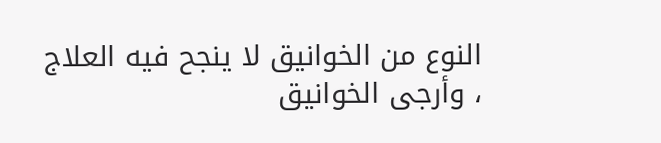النوع من الخوانيق لا ينجح فيه العلاج ، وأرجى الخوانيق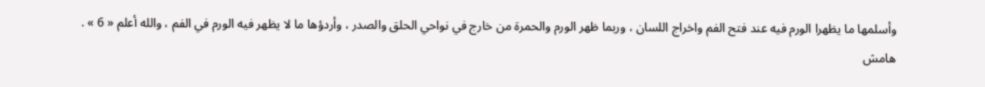وأسلمها ما يظهرا الورم فيه عند فتح الفم واخراج اللسان ، وربما ظهر الورم والحمرة من خارج في نواحي الحلق والصدر ، وأردؤها ما لا يظهر فيه الورم في الفم ، والله أعلم « 6 » .
هامش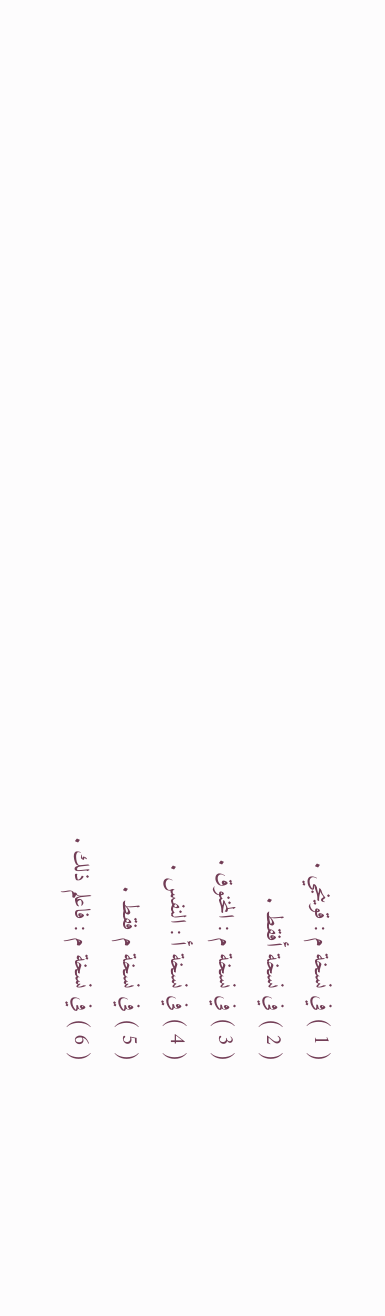( 1 ) في نسخة م : قوينجي .
( 2 ) في نسخة أفقط .
( 3 ) في نسخة م : المخنوق .
( 4 ) في نسخة أ : النفس .
( 5 ) في نسخة م فقط .
( 6 ) في نسخة م : فاعلم ذلك .